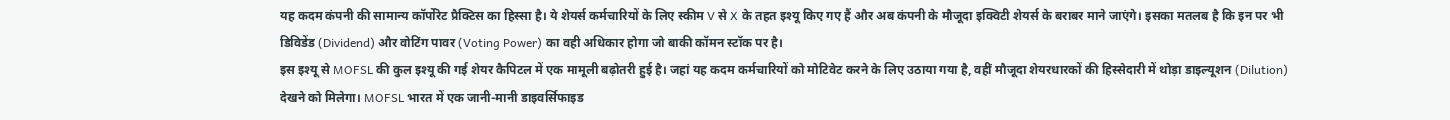यह कदम कंपनी की सामान्य कॉर्पोरेट प्रैक्टिस का हिस्सा है। ये शेयर्स कर्मचारियों के लिए स्कीम V से X के तहत इश्यू किए गए हैं और अब कंपनी के मौजूदा इक्विटी शेयर्स के बराबर माने जाएंगे। इसका मतलब है कि इन पर भी डिविडेंड (Dividend) और वोटिंग पावर (Voting Power) का वही अधिकार होगा जो बाकी कॉमन स्टॉक पर है।
इस इश्यू से MOFSL की कुल इश्यू की गई शेयर कैपिटल में एक मामूली बढ़ोतरी हुई है। जहां यह कदम कर्मचारियों को मोटिवेट करने के लिए उठाया गया है, वहीं मौजूदा शेयरधारकों की हिस्सेदारी में थोड़ा डाइल्यूशन (Dilution) देखने को मिलेगा। MOFSL भारत में एक जानी-मानी डाइवर्सिफाइड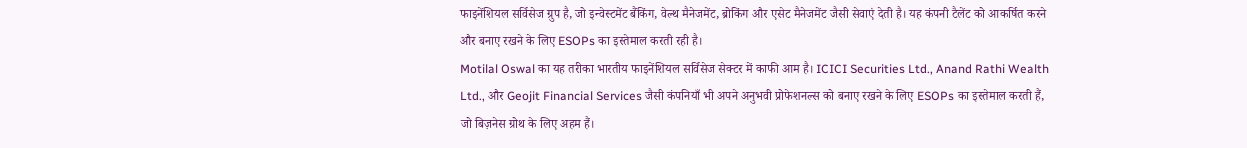फाइनेंशियल सर्विसेज ग्रुप है, जो इन्वेस्टमेंट बैंकिंग, वेल्थ मैनेजमेंट, ब्रोकिंग और एसेट मैनेजमेंट जैसी सेवाएं देती है। यह कंपनी टैलेंट को आकर्षित करने और बनाए रखने के लिए ESOPs का इस्तेमाल करती रही है।
Motilal Oswal का यह तरीका भारतीय फाइनेंशियल सर्विसेज सेक्टर में काफी आम है। ICICI Securities Ltd., Anand Rathi Wealth Ltd., और Geojit Financial Services जैसी कंपनियाँ भी अपने अनुभवी प्रोफेशनल्स को बनाए रखने के लिए ESOPs का इस्तेमाल करती हैं, जो बिज़नेस ग्रोथ के लिए अहम हैं।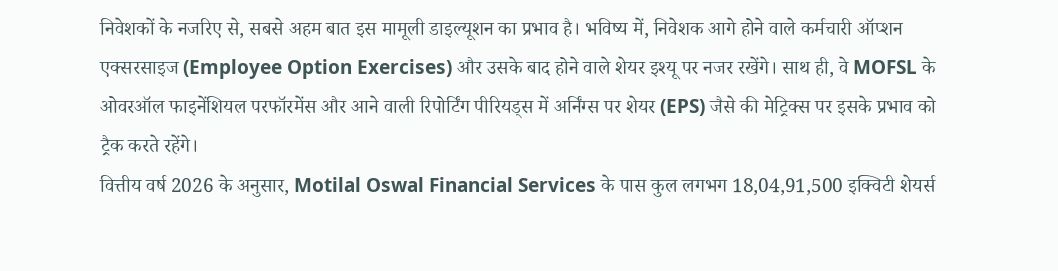निवेशकों के नजरिए से, सबसे अहम बात इस मामूली डाइल्यूशन का प्रभाव है। भविष्य में, निवेशक आगे होने वाले कर्मचारी ऑप्शन एक्सरसाइज (Employee Option Exercises) और उसके बाद होने वाले शेयर इश्यू पर नजर रखेंगे। साथ ही, वे MOFSL के ओवरऑल फाइनेंशियल परफॉरमेंस और आने वाली रिपोर्टिंग पीरियड्स में अर्निंग्स पर शेयर (EPS) जैसे की मेट्रिक्स पर इसके प्रभाव को ट्रैक करते रहेंगे।
वित्तीय वर्ष 2026 के अनुसार, Motilal Oswal Financial Services के पास कुल लगभग 18,04,91,500 इक्विटी शेयर्स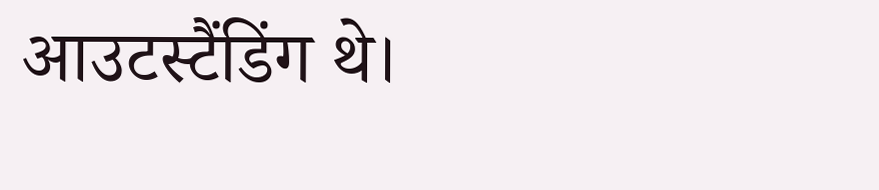आउटस्टैंडिंग थे।